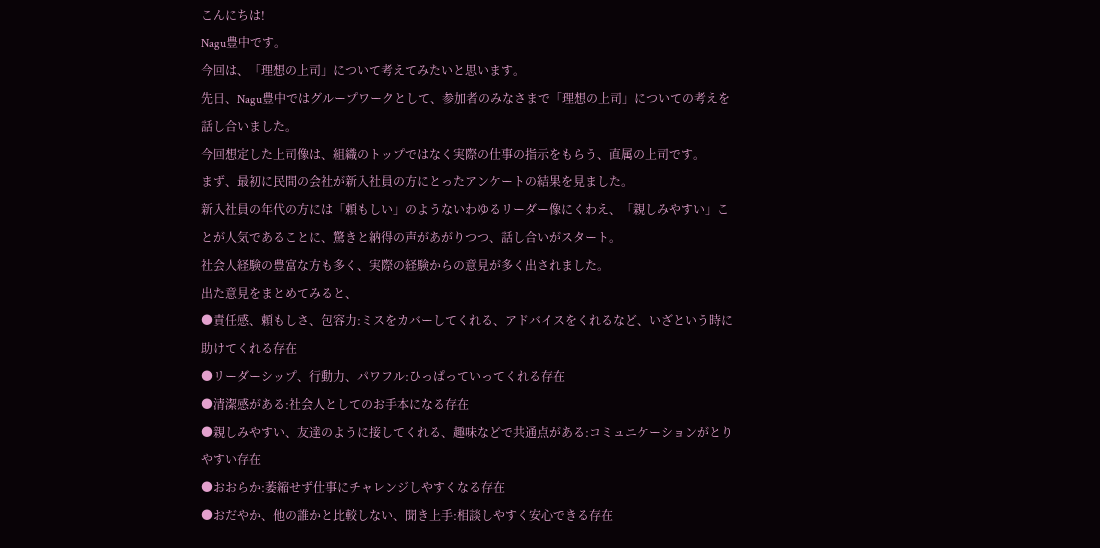こんにちは!
Nagu豊中です。
今回は、「理想の上司」について考えてみたいと思います。
先日、Nagu豊中ではグループワークとして、参加者のみなさまで「理想の上司」についての考えを話し合いました。
今回想定した上司像は、組織のトップではなく実際の仕事の指示をもらう、直属の上司です。
まず、最初に民間の会社が新入社員の方にとったアンケートの結果を見ました。
新入社員の年代の方には「頼もしい」のようないわゆるリーダー像にくわえ、「親しみやすい」ことが人気であることに、驚きと納得の声があがりつつ、話し合いがスタート。
社会人経験の豊富な方も多く、実際の経験からの意見が多く出されました。
出た意見をまとめてみると、
●責任感、頼もしさ、包容力:ミスをカバーしてくれる、アドバイスをくれるなど、いざという時に助けてくれる存在
●リーダーシップ、行動力、パワフル:ひっぱっていってくれる存在
●清潔感がある:社会人としてのお手本になる存在
●親しみやすい、友達のように接してくれる、趣味などで共通点がある:コミュニケーションがとりやすい存在
●おおらか:萎縮せず仕事にチャレンジしやすくなる存在
●おだやか、他の誰かと比較しない、聞き上手:相談しやすく安心できる存在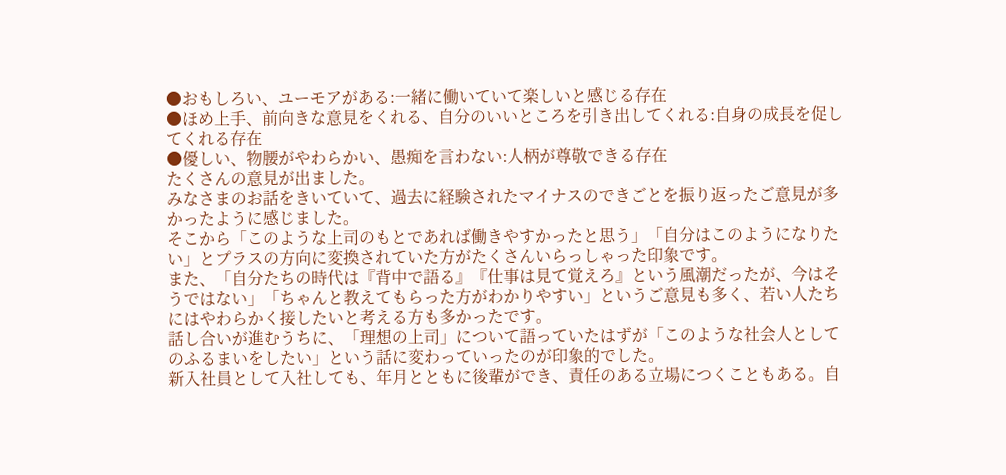●おもしろい、ユーモアがある:一緒に働いていて楽しいと感じる存在
●ほめ上手、前向きな意見をくれる、自分のいいところを引き出してくれる:自身の成長を促してくれる存在
●優しい、物腰がやわらかい、愚痴を言わない:人柄が尊敬できる存在
たくさんの意見が出ました。
みなさまのお話をきいていて、過去に経験されたマイナスのできごとを振り返ったご意見が多かったように感じました。
そこから「このような上司のもとであれば働きやすかったと思う」「自分はこのようになりたい」とプラスの方向に変換されていた方がたくさんいらっしゃった印象です。
また、「自分たちの時代は『背中で語る』『仕事は見て覚えろ』という風潮だったが、今はそうではない」「ちゃんと教えてもらった方がわかりやすい」というご意見も多く、若い人たちにはやわらかく接したいと考える方も多かったです。
話し合いが進むうちに、「理想の上司」について語っていたはずが「このような社会人としてのふるまいをしたい」という話に変わっていったのが印象的でした。
新入社員として入社しても、年月とともに後輩ができ、責任のある立場につくこともある。自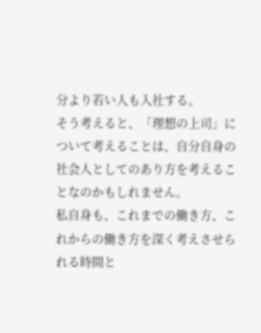分より若い人も入社する。
そう考えると、「理想の上司」について考えることは、自分自身の社会人としてのあり方を考えることなのかもしれません。
私自身も、これまでの働き方、これからの働き方を深く考えさせられる時間と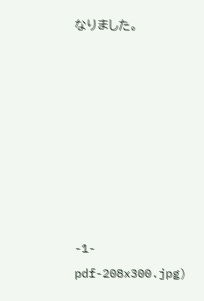なりました。








-1-pdf-208x300.jpg)